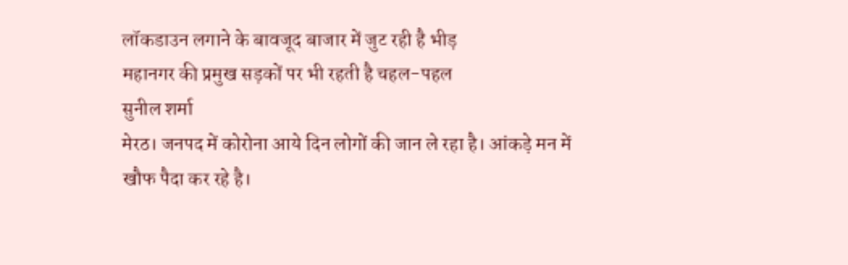लॉकडाउन लगाने के बावजूद बाजार में जुट रही है भीड़
महानगर की प्रमुख सड़कों पर भी रहती है चहल-पहल
सुनील शर्मा
मेरठ। जनपद में कोरोना आये दिन लोगों की जान ले रहा है। आंकड़े मन में खौफ पैदा कर रहे है।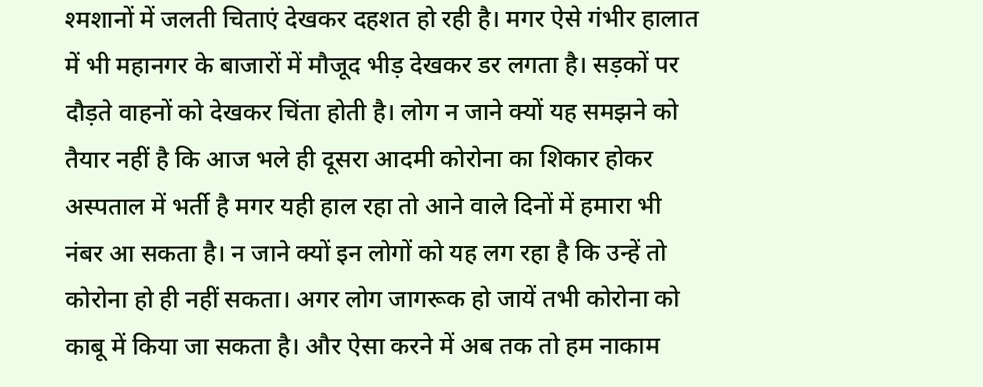श्मशानों में जलती चिताएं देखकर दहशत हो रही है। मगर ऐसे गंभीर हालात में भी महानगर के बाजारों में मौजूद भीड़ देखकर डर लगता है। सड़कों पर दौड़ते वाहनों को देखकर चिंता होती है। लोग न जाने क्यों यह समझने को तैयार नहीं है कि आज भले ही दूसरा आदमी कोरोना का शिकार होकर अस्पताल में भर्ती है मगर यही हाल रहा तो आने वाले दिनों में हमारा भी नंबर आ सकता है। न जाने क्यों इन लोगों को यह लग रहा है कि उन्हें तो कोरोना हो ही नहीं सकता। अगर लोग जागरूक हो जायें तभी कोरोना को काबू में किया जा सकता है। और ऐसा करने में अब तक तो हम नाकाम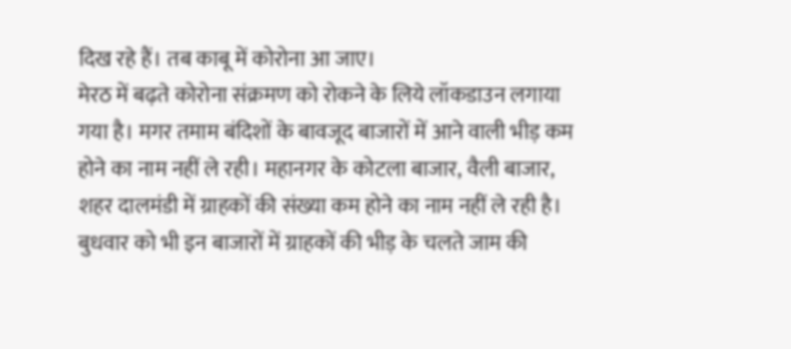दिख रहे हैं। तब काबू में कोरोना आ जाए।
मेरठ में बढ़ते कोरोना संक्रमण को रोकने के लिये लॉकडाउन लगाया गया है। मगर तमाम बंदिशों के बावजूद बाजारों में आने वाली भीड़ कम होने का नाम नहीं ले रही। महानगर के कोटला बाजार, वैली बाजार, शहर दालमंडी में ग्राहकों की संख्या कम होने का नाम नहीं ले रही है। बुधवार को भी इन बाजारों में ग्राहकों की भीड़ के चलते जाम की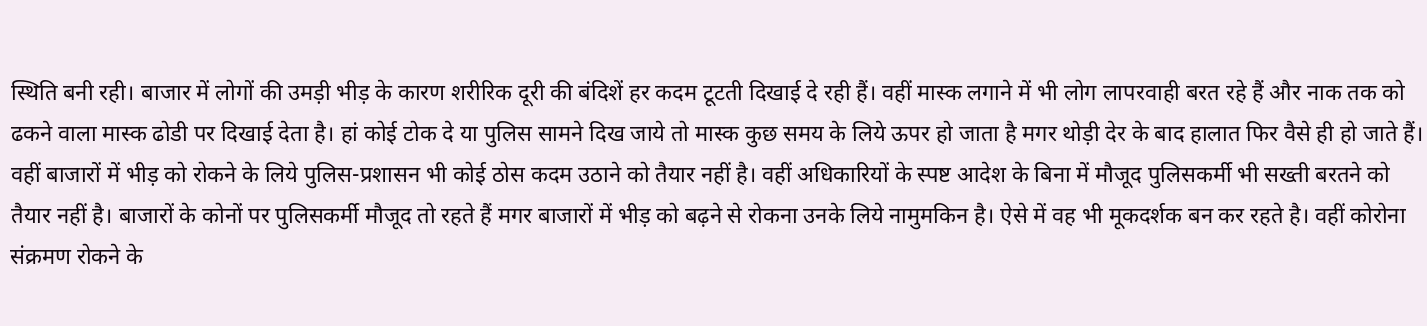स्थिति बनी रही। बाजार में लोगों की उमड़ी भीड़ के कारण शरीरिक दूरी की बंदिशें हर कदम टूटती दिखाई दे रही हैं। वहीं मास्क लगाने में भी लोग लापरवाही बरत रहे हैं और नाक तक को ढकने वाला मास्क ढोडी पर दिखाई देता है। हां कोई टोक दे या पुलिस सामने दिख जाये तो मास्क कुछ समय के लिये ऊपर हो जाता है मगर थोड़ी देर के बाद हालात फिर वैसे ही हो जाते हैं।
वहीं बाजारों में भीड़ को रोकने के लिये पुलिस-प्रशासन भी कोई ठोस कदम उठाने को तैयार नहीं है। वहीं अधिकारियों के स्पष्ट आदेश के बिना में मौजूद पुलिसकर्मी भी सख्ती बरतने को तैयार नहीं है। बाजारों के कोनों पर पुलिसकर्मी मौजूद तो रहते हैं मगर बाजारों में भीड़ को बढ़ने से रोकना उनके लिये नामुमकिन है। ऐसे में वह भी मूकदर्शक बन कर रहते है। वहीं कोरोना संक्रमण रोकने के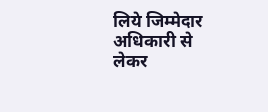लिये जिम्मेदार अधिकारी से लेकर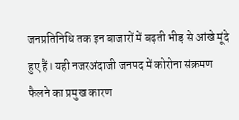जनप्रतिनिधि तक इन बाजारों में बढ़ती भीड़ से आंखे मूंदे हुए हैं। यही नजरअंदाजी जनपद में कोरोना संक्रमण फैलने का प्रमुख कारण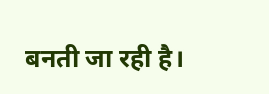बनती जा रही है।